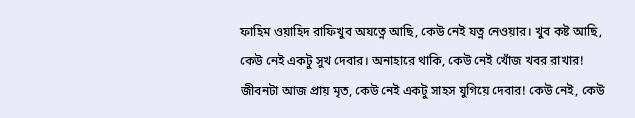ফাহিম ওয়াহিদ রাফিখুব অযত্নে আছি, কেউ নেই যত্ন নেওয়ার। খুব কষ্ট আছি, কেউ নেই একটু সুখ দেবার। অনাহারে থাকি, কেউ নেই খোঁজ খবর রাখার! জীবনটা আজ প্রায় মৃত, কেউ নেই একটু সাহস যুগিয়ে দেবার! কেউ নেই, কেউ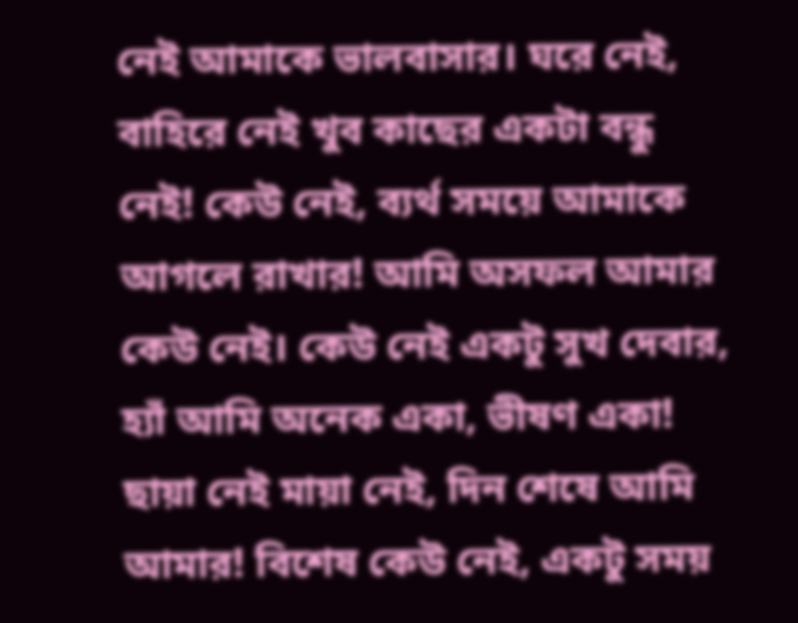নেই আমাকে ভালবাসার। ঘরে নেই, বাহিরে নেই খুব কাছের একটা বন্ধু নেই! কেউ নেই, ব্যর্থ সময়ে আমাকে আগলে রাখার! আমি অসফল আমার কেউ নেই। কেউ নেই একটু সুখ দেবার, হ্যাঁ আমি অনেক একা, ভীষণ একা! ছায়া নেই মায়া নেই, দিন শেষে আমি আমার! বিশেষ কেউ নেই, একটু সময়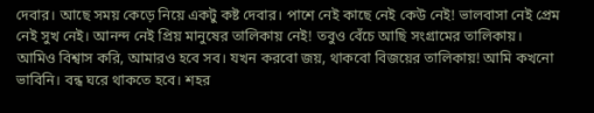দেবার। আছে সময় কেড়ে নিয়ে একটু কষ্ট দেবার। পাশে নেই কাছে নেই কেউ নেই! ভালবাসা নেই প্রেম নেই সুখ নেই। আনন্দ নেই প্রিয় মানুষের তালিকায় নেই! তবুও বেঁচে আছি সংগ্রামের তালিকায়। আমিও বিশ্বাস করি, আমারও হবে সব। যখন করবো জয়, থাকবো বিজয়ের তালিকায়! আমি কখনো ভাবিনি। বন্ধ ঘরে থাকতে হবে। শহর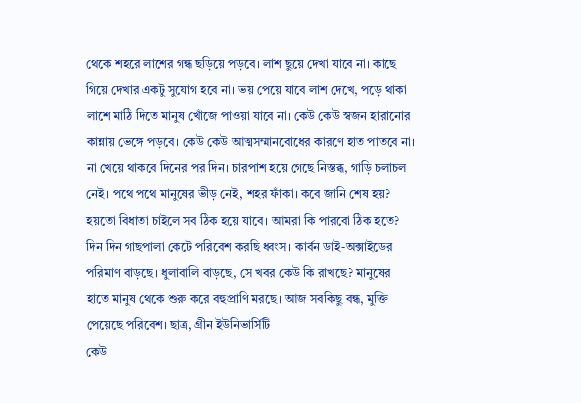থেকে শহরে লাশের গন্ধ ছড়িয়ে পড়বে। লাশ ছুয়ে দেখা যাবে না। কাছে গিয়ে দেখার একটু সুযোগ হবে না। ভয় পেয়ে যাবে লাশ দেখে, পড়ে থাকা লাশে মাঠি দিতে মানুষ খোঁজে পাওয়া যাবে না। কেউ কেউ স্বজন হারানোর কান্নায় ভেঙ্গে পড়বে। কেউ কেউ আত্মসম্মানবোধের কারণে হাত পাতবে না। না খেয়ে থাকবে দিনের পর দিন। চারপাশ হয়ে গেছে নিস্তব্ধ, গাড়ি চলাচল নেই। পথে পথে মানুষের ভীড় নেই, শহর ফাঁকা। কবে জানি শেষ হয়? হয়তো বিধাতা চাইলে সব ঠিক হয়ে যাবে। আমরা কি পারবো ঠিক হতে? দিন দিন গাছপালা কেটে পরিবেশ করছি ধ্বংস। কার্বন ডাই-অক্সাইডের পরিমাণ বাড়ছে। ধুলাবালি বাড়ছে, সে খবর কেউ কি রাখছে? মানুষের হাতে মানুষ থেকে শুরু করে বহুপ্রাণি মরছে। আজ সবকিছু বন্ধ, মুক্তি পেয়েছে পরিবেশ। ছাত্র, গ্রীন ইউনিভার্সিটি
কেউ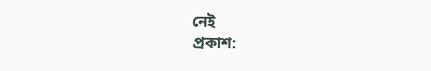নেই
প্রকাশ: